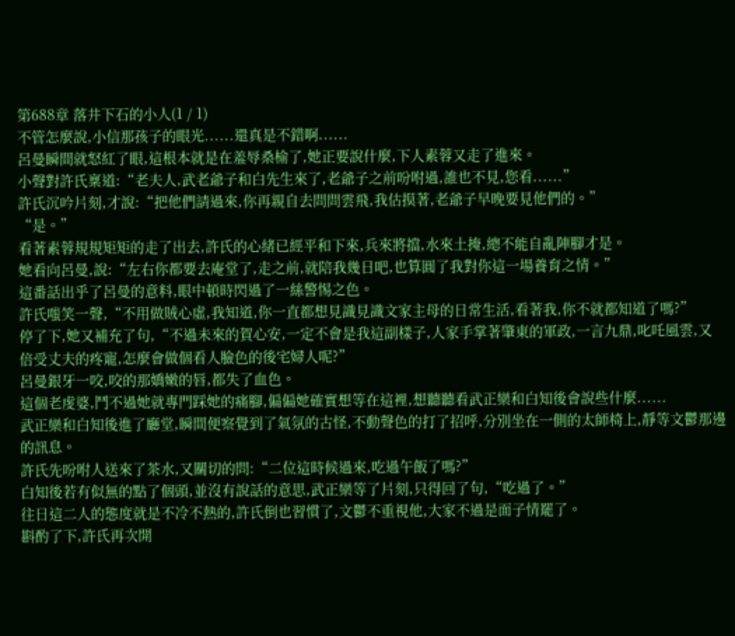第688章 落井下石的小人(1 / 1)
不管怎麼說,小信那孩子的眼光......還真是不錯啊......
呂曼瞬間就怒紅了眼,這根本就是在羞辱桑榆了,她正要說什麼,下人素蓉又走了進來。
小聲對許氏稟道:“老夫人,武老爺子和白先生來了,老爺子之前吩咐過,誰也不見,您看......”
許氏沉吟片刻,才說:“把他們請過來,你再親自去問問雲飛,我估摸著,老爺子早晚要見他們的。”
“是。”
看著素蓉規規矩矩的走了出去,許氏的心緒已經平和下來,兵來將擋,水來土掩,總不能自亂陣腳才是。
她看向呂曼,說:“左右你都要去庵堂了,走之前,就陪我幾日吧,也算圓了我對你這一場養育之情。”
這番話出乎了呂曼的意料,眼中頓時閃過了一絲警惕之色。
許氏嗤笑一聲,“不用做賊心虛,我知道,你一直都想見識見識文家主母的日常生活,看著我,你不就都知道了嗎?”
停了下,她又補充了句,“不過未來的賀心安,一定不會是我這副樣子,人家手掌著肇東的軍政,一言九鼎,叱吒風雲,又倍受丈夫的疼寵,怎麼會做個看人臉色的後宅婦人呢?”
呂曼銀牙一咬,咬的那嬌嫩的唇,都失了血色。
這個老虔婆,鬥不過她就專門踩她的痛腳,偏偏她確實想等在這裡,想聽聽看武正欒和白知後會說些什麼......
武正欒和白知後進了廳堂,瞬間便察覺到了氣氛的古怪,不動聲色的打了招呼,分別坐在一側的太師椅上,靜等文鬱那邊的訊息。
許氏先吩咐人送來了茶水,又關切的問:“二位這時候過來,吃過午飯了嗎?”
白知後若有似無的點了個頭,並沒有說話的意思,武正欒等了片刻,只得回了句,“吃過了。”
往日這二人的態度就是不冷不熱的,許氏倒也習慣了,文鬱不重視他,大家不過是面子情罷了。
斟酌了下,許氏再次開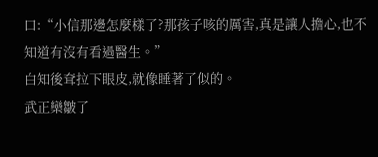口:“小信那邊怎麼樣了?那孩子咳的厲害,真是讓人擔心,也不知道有沒有看過醫生。”
白知後耷拉下眼皮,就像睡著了似的。
武正欒皺了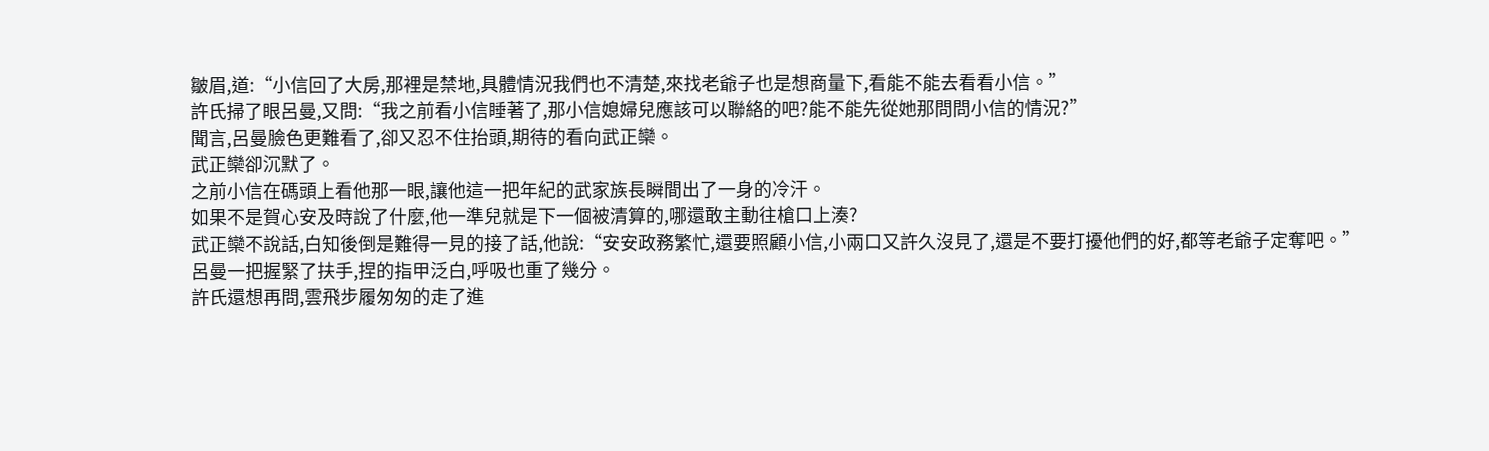皺眉,道:“小信回了大房,那裡是禁地,具體情況我們也不清楚,來找老爺子也是想商量下,看能不能去看看小信。”
許氏掃了眼呂曼,又問:“我之前看小信睡著了,那小信媳婦兒應該可以聯絡的吧?能不能先從她那問問小信的情況?”
聞言,呂曼臉色更難看了,卻又忍不住抬頭,期待的看向武正欒。
武正欒卻沉默了。
之前小信在碼頭上看他那一眼,讓他這一把年紀的武家族長瞬間出了一身的冷汗。
如果不是賀心安及時說了什麼,他一準兒就是下一個被清算的,哪還敢主動往槍口上湊?
武正欒不說話,白知後倒是難得一見的接了話,他說:“安安政務繁忙,還要照顧小信,小兩口又許久沒見了,還是不要打擾他們的好,都等老爺子定奪吧。”
呂曼一把握緊了扶手,捏的指甲泛白,呼吸也重了幾分。
許氏還想再問,雲飛步履匆匆的走了進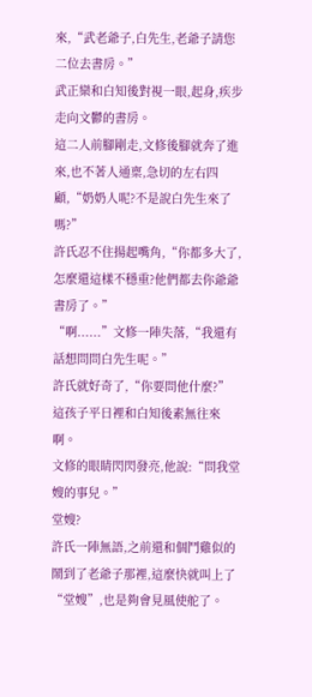來,“武老爺子,白先生,老爺子請您二位去書房。”
武正欒和白知後對視一眼,起身,疾步走向文鬱的書房。
這二人前腳剛走,文修後腳就奔了進來,也不著人通稟,急切的左右四顧,“奶奶人呢?不是說白先生來了嗎?”
許氏忍不住揚起嘴角,“你都多大了,怎麼還這樣不穩重?他們都去你爺爺書房了。”
“啊......”文修一陣失落,“我還有話想問問白先生呢。”
許氏就好奇了,“你要問他什麼?”這孩子平日裡和白知後素無往來啊。
文修的眼睛閃閃發亮,他說:“問我堂嫂的事兒。”
堂嫂?
許氏一陣無語,之前還和個鬥雞似的鬧到了老爺子那裡,這麼快就叫上了“堂嫂”,也是夠會見風使舵了。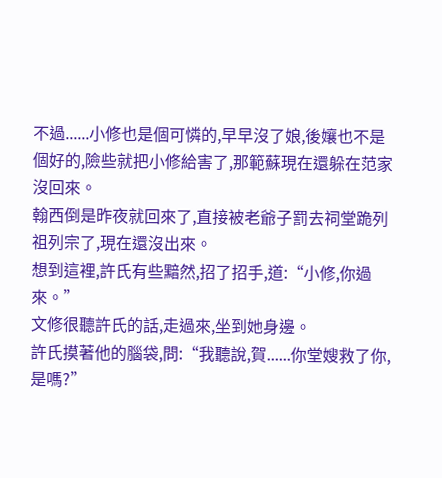不過......小修也是個可憐的,早早沒了娘,後孃也不是個好的,險些就把小修給害了,那範蘇現在還躲在范家沒回來。
翰西倒是昨夜就回來了,直接被老爺子罰去祠堂跪列祖列宗了,現在還沒出來。
想到這裡,許氏有些黯然,招了招手,道:“小修,你過來。”
文修很聽許氏的話,走過來,坐到她身邊。
許氏摸著他的腦袋,問:“我聽說,賀......你堂嫂救了你,是嗎?”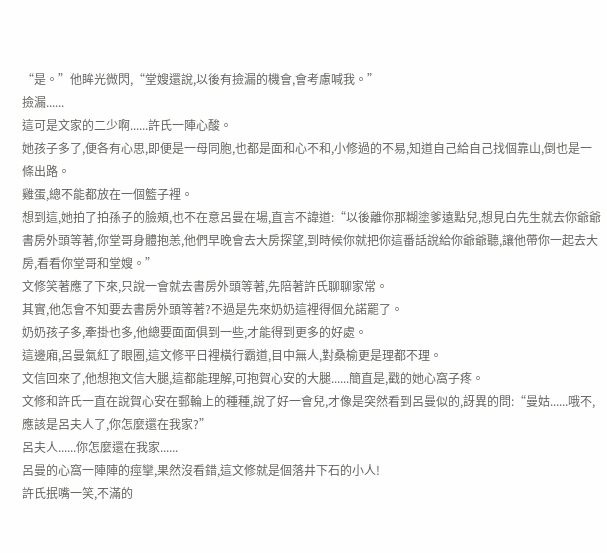“是。”他眸光微閃,“堂嫂還說,以後有撿漏的機會,會考慮喊我。”
撿漏......
這可是文家的二少啊......許氏一陣心酸。
她孩子多了,便各有心思,即便是一母同胞,也都是面和心不和,小修過的不易,知道自己給自己找個靠山,倒也是一條出路。
雞蛋,總不能都放在一個籃子裡。
想到這,她拍了拍孫子的臉頰,也不在意呂曼在場,直言不諱道:“以後離你那糊塗爹遠點兒,想見白先生就去你爺爺書房外頭等著,你堂哥身體抱恙,他們早晚會去大房探望,到時候你就把你這番話說給你爺爺聽,讓他帶你一起去大房,看看你堂哥和堂嫂。”
文修笑著應了下來,只說一會就去書房外頭等著,先陪著許氏聊聊家常。
其實,他怎會不知要去書房外頭等著?不過是先來奶奶這裡得個允諾罷了。
奶奶孩子多,牽掛也多,他總要面面俱到一些,才能得到更多的好處。
這邊廂,呂曼氣紅了眼圈,這文修平日裡橫行霸道,目中無人,對桑榆更是理都不理。
文信回來了,他想抱文信大腿,這都能理解,可抱賀心安的大腿......簡直是,戳的她心窩子疼。
文修和許氏一直在說賀心安在郵輪上的種種,說了好一會兒,才像是突然看到呂曼似的,訝異的問:“曼姑......哦不,應該是呂夫人了,你怎麼還在我家?”
呂夫人......你怎麼還在我家......
呂曼的心窩一陣陣的痙攣,果然沒看錯,這文修就是個落井下石的小人!
許氏抿嘴一笑,不滿的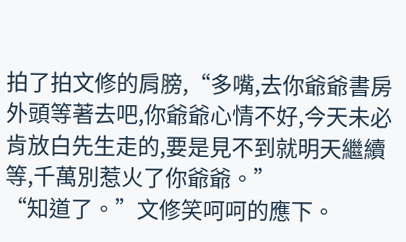拍了拍文修的肩膀,“多嘴,去你爺爺書房外頭等著去吧,你爺爺心情不好,今天未必肯放白先生走的,要是見不到就明天繼續等,千萬別惹火了你爺爺。”
“知道了。”文修笑呵呵的應下。